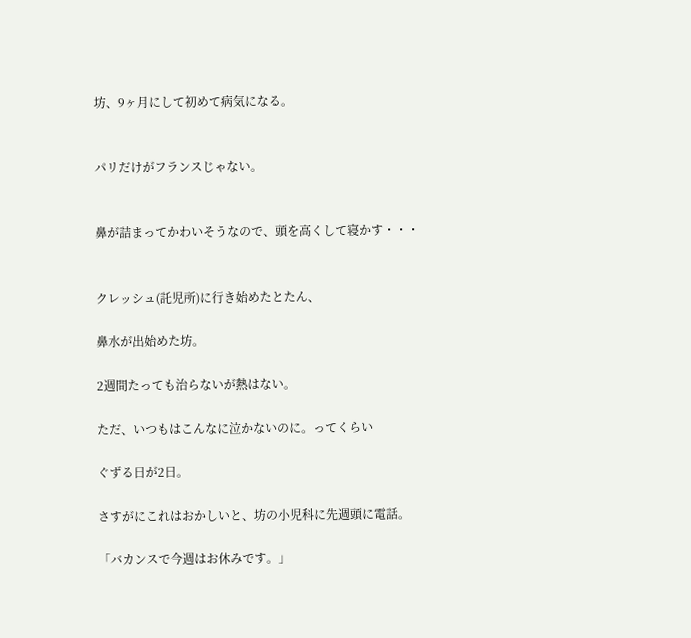坊、9ヶ月にして初めて病気になる。


パリだけがフランスじゃない。


鼻が詰まってかわいそうなので、頭を高くして寝かす・・・


クレッシュ(託児所)に行き始めたとたん、

鼻水が出始めた坊。

2週間たっても治らないが熱はない。

ただ、いつもはこんなに泣かないのに。ってくらい

ぐずる日が2日。

さすがにこれはおかしいと、坊の小児科に先週頭に電話。

「バカンスで今週はお休みです。」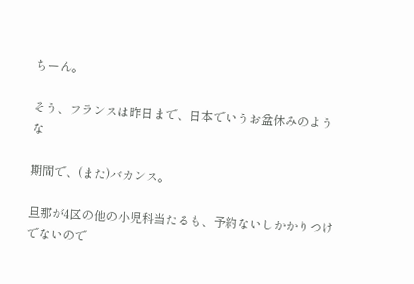ちーん。

そう、フランスは昨日まで、日本でいうお盆休みのような

期間で、(また)バカンス。

旦那が4区の他の小児科当たるも、予約ないしかかりつけでないので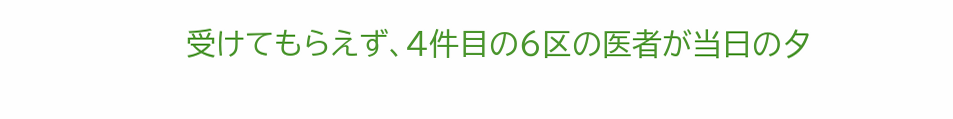受けてもらえず、4件目の6区の医者が当日の夕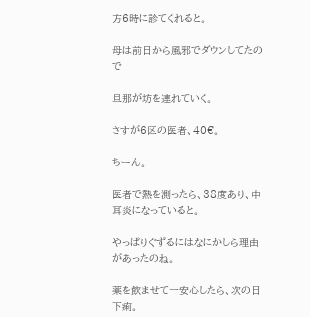方6時に診てくれると。

母は前日から風邪でダウンしてたので

旦那が坊を連れていく。

さすが6区の医者、40€。

ちーん。

医者で熱を測ったら、38度あり、中耳炎になっていると。

やっぱりぐずるにはなにかしら理由があったのね。

薬を飲ませて一安心したら、次の日下痢。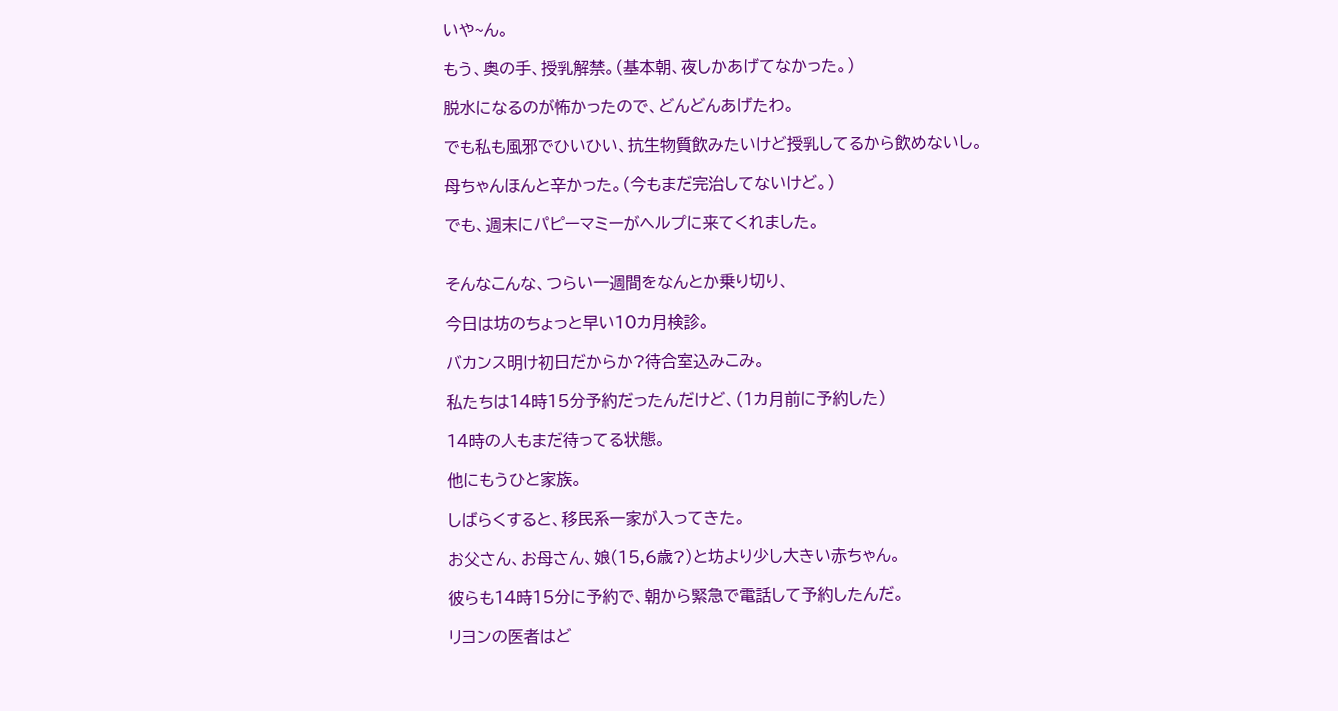いや~ん。

もう、奥の手、授乳解禁。(基本朝、夜しかあげてなかった。)

脱水になるのが怖かったので、どんどんあげたわ。

でも私も風邪でひいひい、抗生物質飲みたいけど授乳してるから飲めないし。

母ちゃんほんと辛かった。(今もまだ完治してないけど。)

でも、週末にパピーマミーがヘルプに来てくれました。


そんなこんな、つらい一週間をなんとか乗り切り、

今日は坊のちょっと早い10カ月検診。

バカンス明け初日だからか?待合室込みこみ。

私たちは14時15分予約だったんだけど、(1カ月前に予約した)

14時の人もまだ待ってる状態。

他にもうひと家族。

しばらくすると、移民系一家が入ってきた。

お父さん、お母さん、娘(15,6歳?)と坊より少し大きい赤ちゃん。

彼らも14時15分に予約で、朝から緊急で電話して予約したんだ。

リヨンの医者はど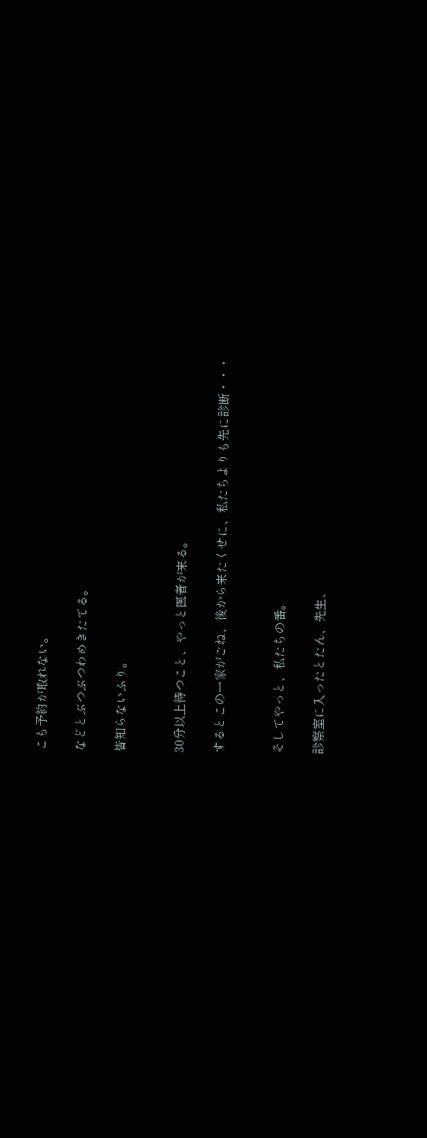こも予約が取れない。

などとぶつぶつわめきたてる。

皆知らないふり。


30分以上待つこと、やっと医者が来る。

するとこの一家がごね、後から来たくせに、私たちよりも先に診断・・・


そしてやっと、私たちの番。

診察室に入ったとたん、先生、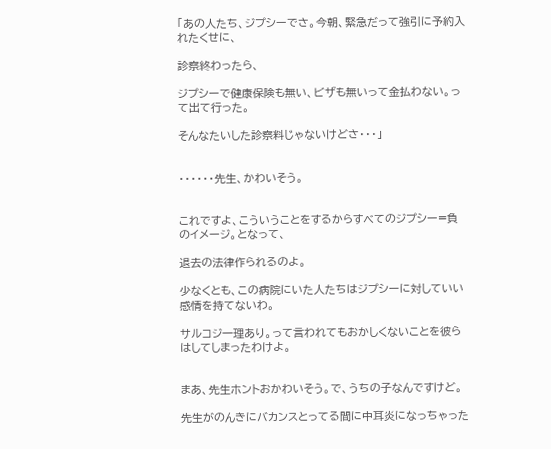「あの人たち、ジプシーでさ。今朝、緊急だって強引に予約入れたくせに、

診察終わったら、

ジプシーで健康保険も無い、ビザも無いって金払わない。って出て行った。

そんなたいした診察料じゃないけどさ・・・」


・・・・・・先生、かわいそう。


これですよ、こういうことをするからすべてのジプシー=負のイメージ。となって、

退去の法律作られるのよ。

少なくとも、この病院にいた人たちはジプシーに対していい感情を持てないわ。

サルコジ一理あり。って言われてもおかしくないことを彼らはしてしまったわけよ。


まあ、先生ホントおかわいそう。で、うちの子なんですけど。

先生がのんきにバカンスとってる間に中耳炎になっちゃった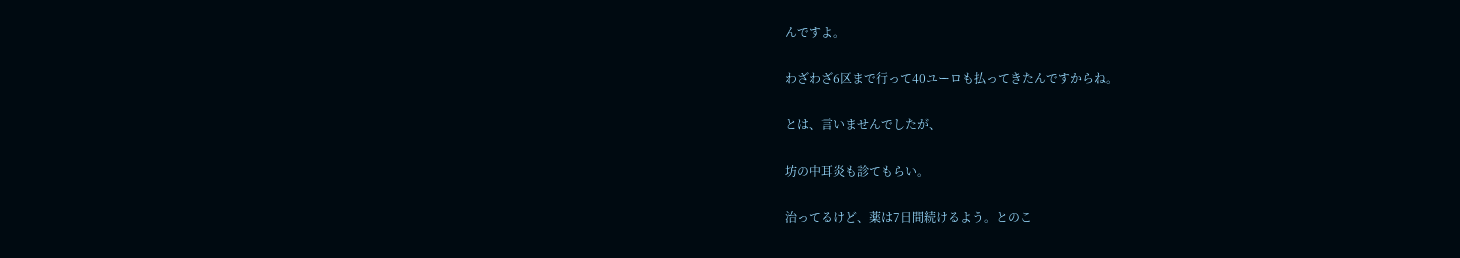んですよ。

わざわざ6区まで行って40ユーロも払ってきたんですからね。

とは、言いませんでしたが、

坊の中耳炎も診てもらい。

治ってるけど、薬は7日間続けるよう。とのこ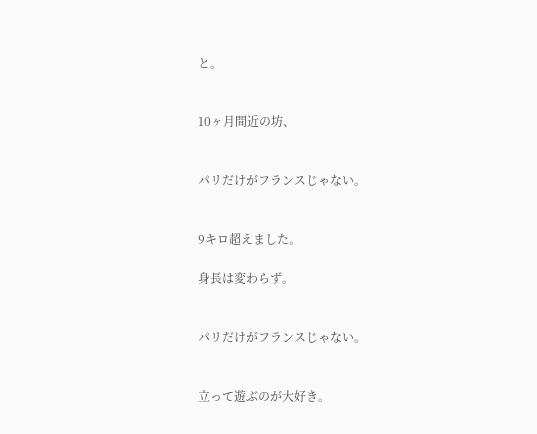と。


10ヶ月間近の坊、


パリだけがフランスじゃない。


9キロ超えました。

身長は変わらず。


パリだけがフランスじゃない。


立って遊ぶのが大好き。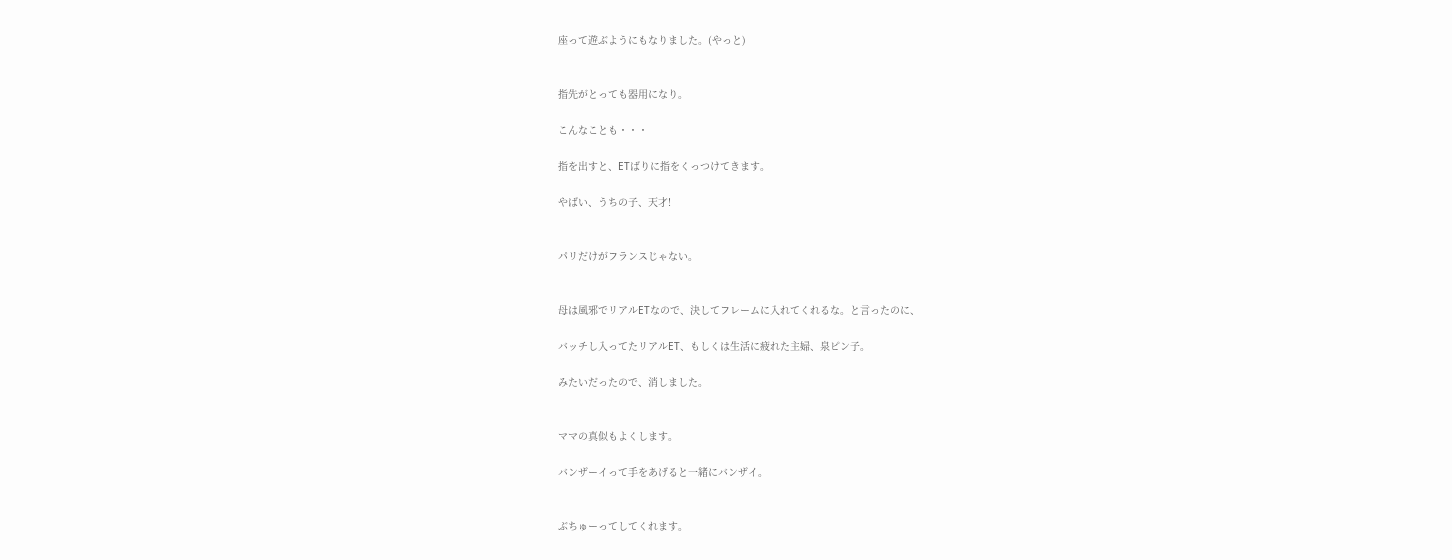座って遊ぶようにもなりました。(やっと)


指先がとっても器用になり。

こんなことも・・・

指を出すと、ETばりに指をくっつけてきます。

やばい、うちの子、天才!


パリだけがフランスじゃない。


母は風邪でリアルETなので、決してフレームに入れてくれるな。と言ったのに、

バッチし入ってたリアルET、もしくは生活に疲れた主婦、泉ピン子。

みたいだったので、消しました。


ママの真似もよくします。

バンザーイって手をあげると一緒にバンザイ。


ぶちゅーってしてくれます。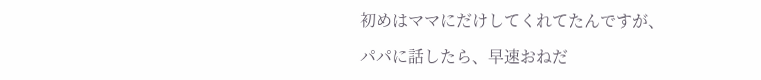初めはママにだけしてくれてたんですが、

パパに話したら、早速おねだ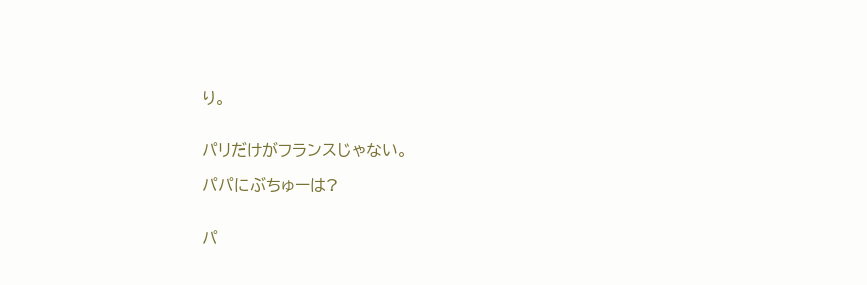り。


パリだけがフランスじゃない。

パパにぶちゅーは?


パ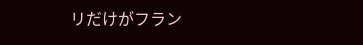リだけがフラン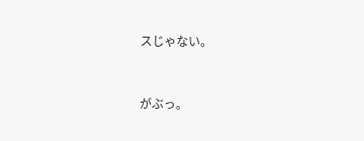スじゃない。


がぶっ。